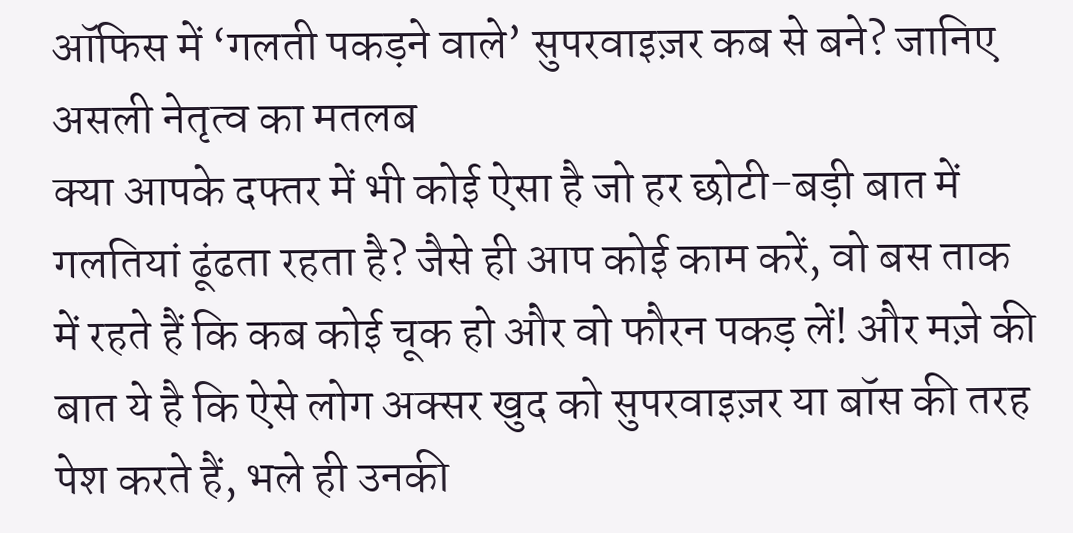ऑफिस में ‘गलती पकड़ने वाले’ सुपरवाइज़र कब से बने? जानिए असली नेतृत्व का मतलब
क्या आपके दफ्तर में भी कोई ऐसा है जो हर छोटी-बड़ी बात में गलतियां ढूंढता रहता है? जैसे ही आप कोई काम करें, वो बस ताक में रहते हैं कि कब कोई चूक हो और वो फौरन पकड़ लें! और मज़े की बात ये है कि ऐसे लोग अक्सर खुद को सुपरवाइज़र या बॉस की तरह पेश करते हैं, भले ही उनकी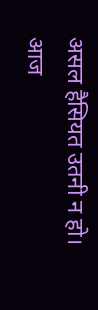असल हैसियत उतनी न हो।
आज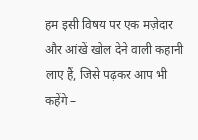हम इसी विषय पर एक मज़ेदार और आंखें खोल देने वाली कहानी लाए हैं, जिसे पढ़कर आप भी कहेंगे –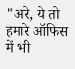"अरे, ये तो हमारे ऑफिस में भी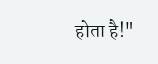होता है!"